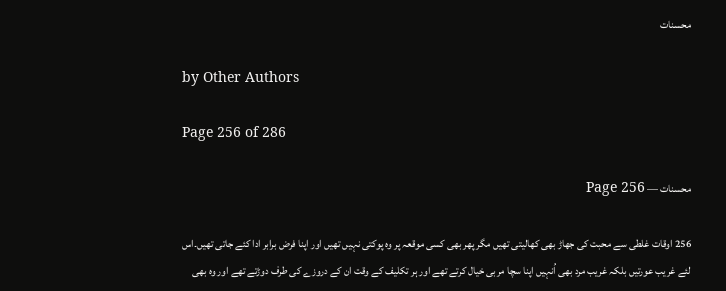محسنات

by Other Authors

Page 256 of 286

محسنات — Page 256

256 اوقات غلطی سے محبت کی جھاڑ بھی کھالیتی تھیں مگر پھر بھی کسی موقعہ پر وہ پوکتی نہیں تھیں اور اپنا فرض برابر ادا کئے جاتی تھیں۔اس لئے غریب عورتیں بلکہ غریب مرد بھی اُنہیں اپنا سچا مربی خیال کرتے تھے اور ہر تکلیف کے وقت ان کے دروزے کی طرف دوڑتے تھے اور وہ بھی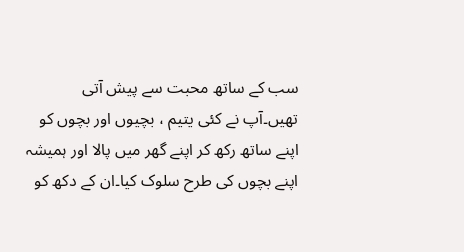سب کے ساتھ محبت سے پیش آتی تھیں۔آپ نے کئی یتیم ، بچیوں اور بچوں کو اپنے ساتھ رکھ کر اپنے گھر میں پالا اور ہمیشہ اپنے بچوں کی طرح سلوک کیا۔ان کے دکھ کو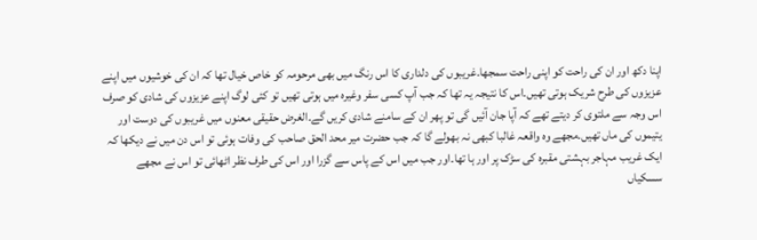اپنا دکھ اور ان کی راحت کو اپنی راحت سمجھا۔غریبوں کی دلداری کا اس رنگ میں بھی مرحومہ کو خاص خیال تھا کہ ان کی خوشیوں میں اپنے عزیزوں کی طرح شریک ہوتی تھیں۔اس کا نتیجہ یہ تھا کہ جب آپ کسی سفر وغیرہ میں ہوتی تھیں تو کئی لوگ اپنے عزیزوں کی شادی کو صرف اس وجہ سے ملتوی کر دیتے تھے کہ آپا جان آئیں گی تو پھر ان کے سامنے شادی کریں گے۔الغرض حقیقی معنوں میں غریبوں کی دوست اور یتیموں کی ماں تھیں۔مجھے وہ واقعہ غالبا کبھی نہ بھولے گا کہ جب حضرت میر محد الحق صاحب کی وفات ہوئی تو اس دن میں نے دیکھا کہ ایک غریب مہاجر بہشتی مقبرہ کی سڑک پر اور ہا تھا۔اور جب میں اس کے پاس سے گزرا اور اس کی طرف نظر اٹھائی تو اس نے مجھے سسکیاں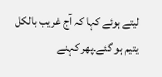لیتے ہوئے کہا کہ آج غریب بالکل یتیم ہو گئے۔پھر کہنے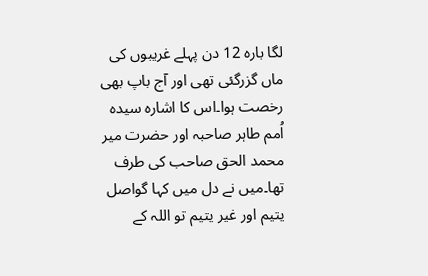لگا بارہ 12 دن پہلے غریبوں کی ماں گزرگئی تھی اور آج باپ بھی رخصت ہوا۔اس کا اشارہ سیدہ اُمم طاہر صاحبہ اور حضرت میر محمد الحق صاحب کی طرف تھا۔میں نے دل میں کہا گواصل یتیم اور غیر یتیم تو اللہ کے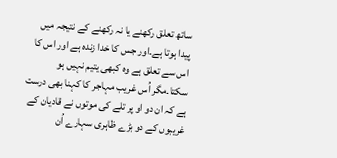ساتھ تعلق رکھنے یا نہ رکھنے کے نتیجہ میں پیدا ہوتا ہے۔اور جس کا خدا زندہ ہے اور اس کا اس سے تعلق ہے وہ کبھی یتیم نہیں ہو سکتا۔مگر اُس غریب مہاجر کا کہنا بھی درست ہے کہ ان دو او پر تلے کی موتوں نے قادیان کے غریبوں کے دو بڑے ظاہری سہارے اُن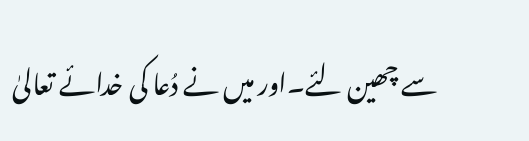سے چھین لئے۔اور میں نے دُعا کی خدائے تعالیٰ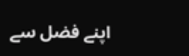اپنے فضل سے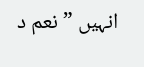انہیں ”نعم د